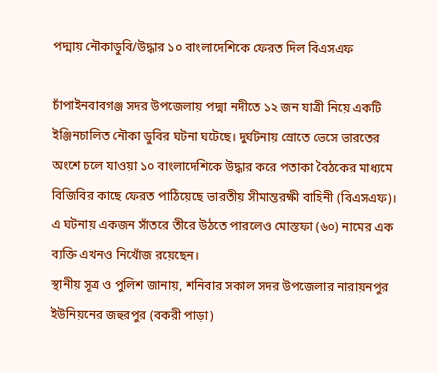পদ্মায় নৌকাডুবি/উদ্ধার ১০ বাংলাদেশিকে ফেরত দিল বিএসএফ

চাঁপাইনবাবগঞ্জ সদর উপজেলায় পদ্মা নদীতে ১২ জন যাত্রী নিয়ে একটি ইঞ্জিনচালিত নৌকা ডুবির ঘটনা ঘটেছে। দুর্ঘটনায় স্রোতে ভেসে ভারতের অংশে চলে যাওয়া ১০ বাংলাদেশিকে উদ্ধার করে পতাকা বৈঠকের মাধ্যমে বিজিবির কাছে ফেরত পাঠিয়েছে ভারতীয় সীমান্তরক্ষী বাহিনী (বিএসএফ)। এ ঘটনায় একজন সাঁতরে তীরে উঠতে পারলেও মোস্তফা (৬০) নামের এক ব্যক্তি এখনও নিখোঁজ রয়েছেন।
স্থানীয় সূত্র ও পুলিশ জানায়, শনিবার সকাল সদর উপজেলার নারায়নপুর ইউনিয়নের জহুরপুর (বকরী পাড়া)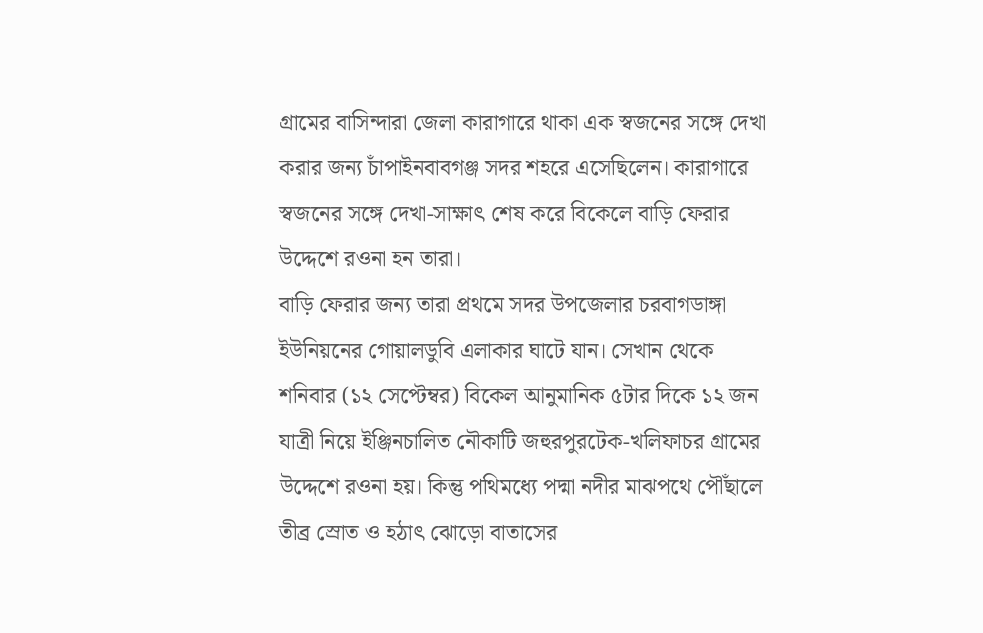গ্রামের বাসিন্দারা জেলা কারাগারে থাকা এক স্বজনের সঙ্গে দেখা করার জন্য চাঁপাইনবাবগঞ্জ সদর শহরে এসেছিলেন। কারাগারে স্বজনের সঙ্গে দেখা-সাক্ষাৎ শেষ করে বিকেলে বাড়ি ফেরার উদ্দেশে রওনা হন তারা।
বাড়ি ফেরার জন্য তারা প্রথমে সদর উপজেলার চরবাগডাঙ্গা ইউনিয়নের গোয়ালডুবি এলাকার ঘাটে যান। সেখান থেকে শনিবার (১২ সেপ্টেম্বর) বিকেল আনুমানিক ৫টার দিকে ১২ জন যাত্রী নিয়ে ইঞ্জিনচালিত নৌকাটি জহুরপুরটেক-খলিফাচর গ্রামের উদ্দেশে রওনা হয়। কিন্তু পথিমধ্যে পদ্মা নদীর মাঝপথে পৌঁছালে তীব্র স্রোত ও হঠাৎ ঝোড়ো বাতাসের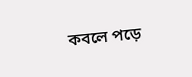কবলে পড়ে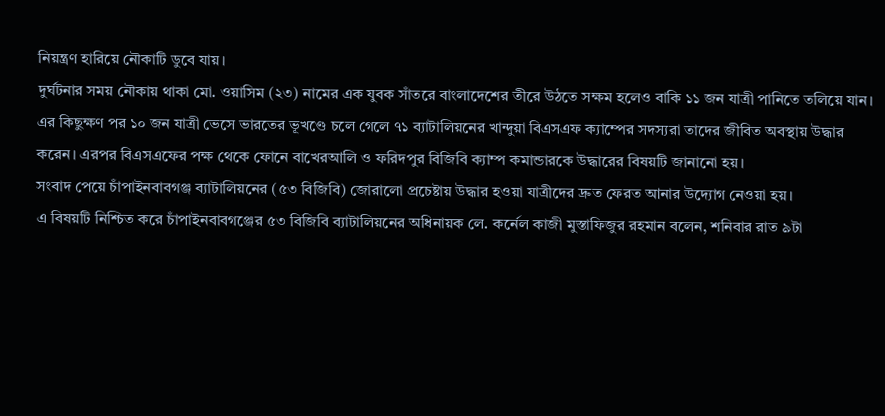নিয়ন্ত্রণ হারিয়ে নৌকাটি ডুবে যায়।
দুর্ঘটনার সময় নৌকায় থাকা মো. ওয়াসিম (২৩) নামের এক যুবক সাঁতরে বাংলাদেশের তীরে উঠতে সক্ষম হলেও বাকি ১১ জন যাত্রী পানিতে তলিয়ে যান। এর কিছুক্ষণ পর ১০ জন যাত্রী ভেসে ভারতের ভূখণ্ডে চলে গেলে ৭১ ব্যাটালিয়নের খান্দুয়া বিএসএফ ক্যাম্পের সদস্যরা তাদের জীবিত অবস্থায় উদ্ধার করেন। এরপর বিএসএফের পক্ষ থেকে ফোনে বাখেরআলি ও ফরিদপুর বিজিবি ক্যাম্প কমান্ডারকে উদ্ধারের বিষয়টি জানানো হয়।
সংবাদ পেয়ে চাঁপাইনবাবগঞ্জ ব্যাটালিয়নের (৫৩ বিজিবি) জোরালো প্রচেষ্টায় উদ্ধার হওয়া যাত্রীদের দ্রুত ফেরত আনার উদ্যোগ নেওয়া হয়।
এ বিষয়টি নিশ্চিত করে চাঁপাইনবাবগঞ্জের ৫৩ বিজিবি ব্যাটালিয়নের অধিনায়ক লে. কর্নেল কাজী মুস্তাফিজুর রহমান বলেন, শনিবার রাত ৯টা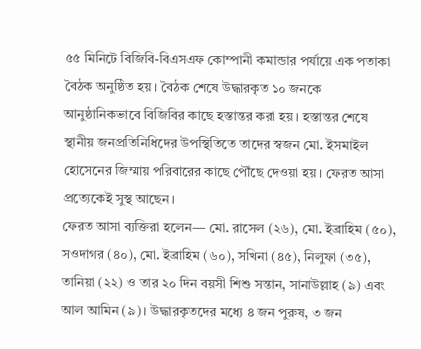৫৫ মিনিটে বিজিবি-বিএসএফ কোম্পানী কমান্ডার পর্যায়ে এক পতাকা বৈঠক অনুষ্ঠিত হয়। বৈঠক শেষে উদ্ধারকৃত ১০ জনকে আনুষ্ঠানিকভাবে বিজিবির কাছে হস্তান্তর করা হয়। হস্তান্তর শেষে স্থানীয় জনপ্রতিনিধিদের উপস্থিতিতে তাদের স্বজন মো. ইসমাইল হোসেনের জিম্মায় পরিবারের কাছে পৌঁছে দেওয়া হয়। ফেরত আসা প্রত্যেকেই সুস্থ আছেন।
ফেরত আসা ব্যক্তিরা হলেন— মো. রাসেল (২৬), মো. ইব্রাহিম (৫০), সওদাগর (৪০), মো. ইব্রাহিম (৬০), সখিনা (৪৫), নিলুফা (৩৫), তানিয়া (২২) ও তার ২০ দিন বয়সী শিশু সন্তান, সানাউল্লাহ (৯) এবং আল আমিন (৯)। উদ্ধারকৃতদের মধ্যে ৪ জন পুরুষ, ৩ জন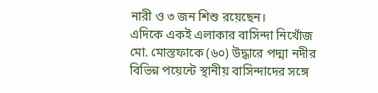নারী ও ৩ জন শিশু রয়েছেন।
এদিকে একই এলাকার বাসিন্দা নিখোঁজ মো. মোস্তফাকে (৬০) উদ্ধারে পদ্মা নদীর বিভিন্ন পয়েন্টে স্থানীয় বাসিন্দাদের সঙ্গে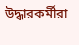উদ্ধারকর্মীরা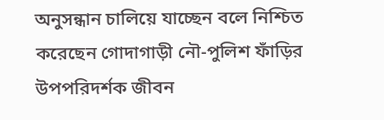অনুসন্ধান চালিয়ে যাচ্ছেন বলে নিশ্চিত করেছেন গোদাগাড়ী নৌ-পুলিশ ফাঁড়ির উপপরিদর্শক জীবন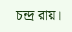চন্দ্র রায়।